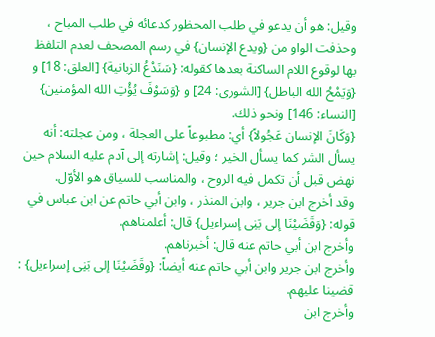وقيل: هو أن يدعو في طلب المحظور كدعائه في طلب المباح ، وحذفت الواو من {ويدع الإنسان} في رسم المصحف لعدم التلفظ بها لوقوع اللام الساكنة بعدها كقوله: {سَنَدْعُ الزبانية} [العلق: 18] و {وَيَمْحُ الله الباطل} [الشورى: 24] و {وَسَوْفَ يُؤْتِ الله المؤمنين} [النساء: 146] ونحو ذلك.
{وَكَانَ الإنسان عَجُولاً} أي: مطبوعاً على العجلة ، ومن عجلته: أنه يسأل الشر كما يسأل الخير ؛ وقيل: إشارته إلى آدم عليه السلام حين نهض قبل أن تكمل فيه الروح ، والمناسب للسياق هو الأوّل.
وقد أخرج ابن جرير ، وابن المنذر ، وابن أبي حاتم عن ابن عباس في قوله: {وَقَضَيْنَا إلى بَنِى إسراءيل} قال: أعلمناهم.
وأخرج ابن أبي حاتم عنه قال: أخبرناهم.
وأخرج ابن جرير وابن أبي حاتم عنه أيضاً: {وقَضَيْنَا إلى بَنِى إسراءيل} : قضينا عليهم.
وأخرج ابن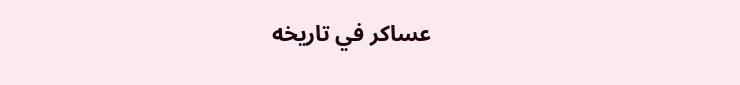عساكر في تاريخه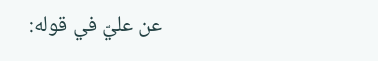عن عليّ في قوله: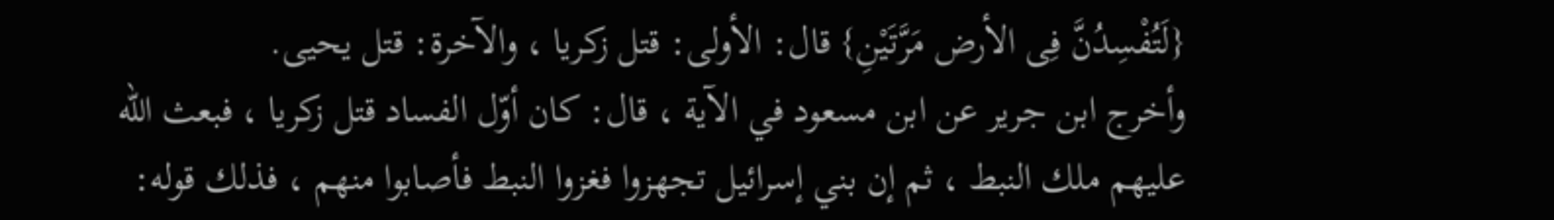{لَتُفْسِدُنَّ فِى الأرض مَرَّتَيْنِ} قال: الأولى: قتل زكريا ، والآخرة: قتل يحيى.
وأخرج ابن جرير عن ابن مسعود في الآية ، قال: كان أوّل الفساد قتل زكريا ، فبعث الله عليهم ملك النبط ، ثم إن بني إسرائيل تجهزوا فغزوا النبط فأصابوا منهم ، فذلك قوله: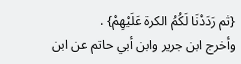{ثم رَدَدْنَا لَكُمُ الكرة عَلَيْهِمْ} .
وأخرج ابن جرير وابن أبي حاتم عن ابن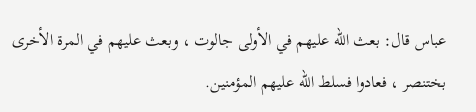عباس قال: بعث الله عليهم في الأولى جالوت ، وبعث عليهم في المرة الأخرى بختنصر ، فعادوا فسلط الله عليهم المؤمنين.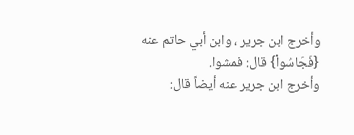وأخرج ابن جرير ، وابن أبي حاتم عنه {فَجَاسُواْ} قال: فمشوا.
وأخرج ابن جرير عنه أيضاً قال: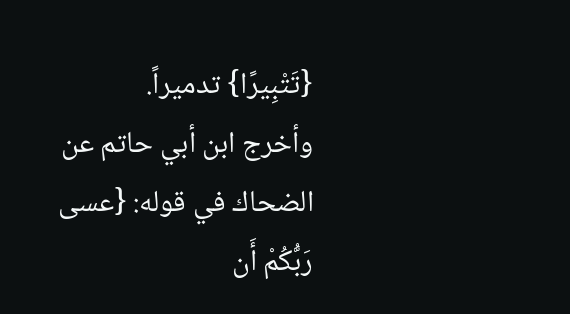{تَتْبِيرًا} تدميراً.
وأخرج ابن أبي حاتم عن الضحاك في قوله: {عسى رَبُّكُمْ أَن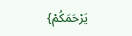يَرْحَمَكُمْ}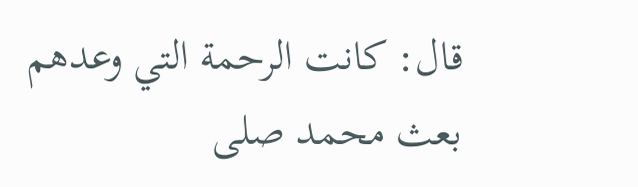قال: كانت الرحمة التي وعدهم بعث محمد صلى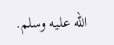الله عليه وسلم.